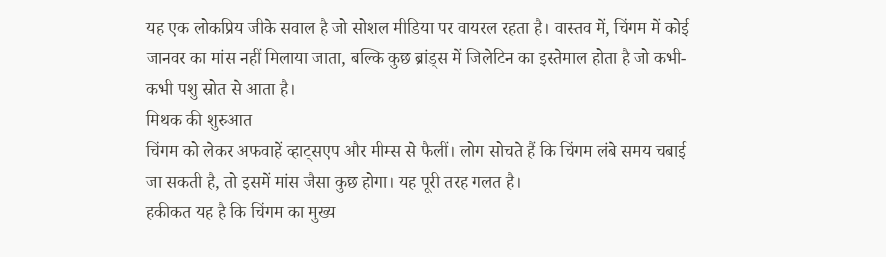यह एक लोकप्रिय जीके सवाल है जो सोशल मीडिया पर वायरल रहता है। वास्तव में, चिंगम में कोई जानवर का मांस नहीं मिलाया जाता, बल्कि कुछ ब्रांड्स में जिलेटिन का इस्तेमाल होता है जो कभी-कभी पशु स्रोत से आता है।
मिथक की शुरुआत
चिंगम को लेकर अफवाहें व्हाट्सएप और मीम्स से फैलीं। लोग सोचते हैं कि चिंगम लंबे समय चबाई जा सकती है, तो इसमें मांस जैसा कुछ होगा। यह पूरी तरह गलत है।
हकीकत यह है कि चिंगम का मुख्य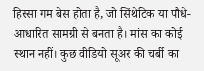हिस्सा गम बेस होता है, जो सिंथेटिक या पौधे-आधारित सामग्री से बनता है। मांस का कोई स्थान नहीं। कुछ वीडियो सूअर की चर्बी का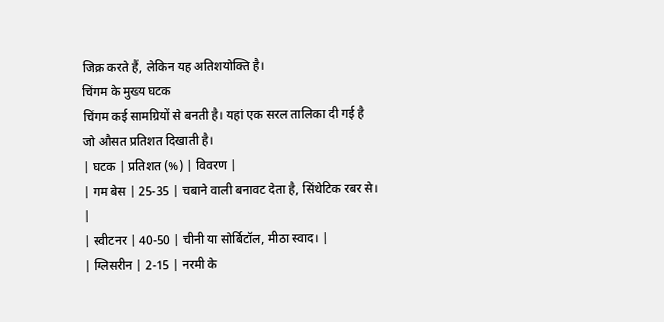जिक्र करते हैं, लेकिन यह अतिशयोक्ति है।
चिंगम के मुख्य घटक
चिंगम कई सामग्रियों से बनती है। यहां एक सरल तालिका दी गई है जो औसत प्रतिशत दिखाती है।
| घटक | प्रतिशत (%) | विवरण |
| गम बेस | 25-35 | चबाने वाली बनावट देता है, सिंथेटिक रबर से। |
| स्वीटनर | 40-50 | चीनी या सोर्बिटॉल, मीठा स्वाद। |
| ग्लिसरीन | 2-15 | नरमी के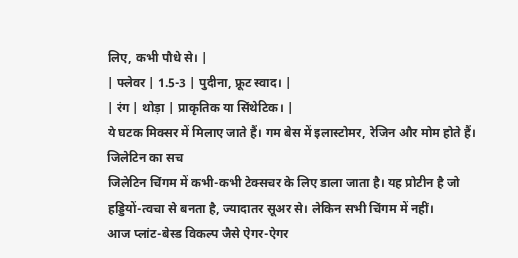लिए, कभी पौधे से। |
| फ्लेवर | 1.5-3 | पुदीना, फ्रूट स्वाद। |
| रंग | थोड़ा | प्राकृतिक या सिंथेटिक। |
ये घटक मिक्सर में मिलाए जाते हैं। गम बेस में इलास्टोमर, रेजिन और मोम होते हैं।
जिलेटिन का सच
जिलेटिन चिंगम में कभी-कभी टेक्सचर के लिए डाला जाता है। यह प्रोटीन है जो हड्डियों-त्वचा से बनता है, ज्यादातर सूअर से। लेकिन सभी चिंगम में नहीं।
आज प्लांट-बेस्ड विकल्प जैसे ऐगर-ऐगर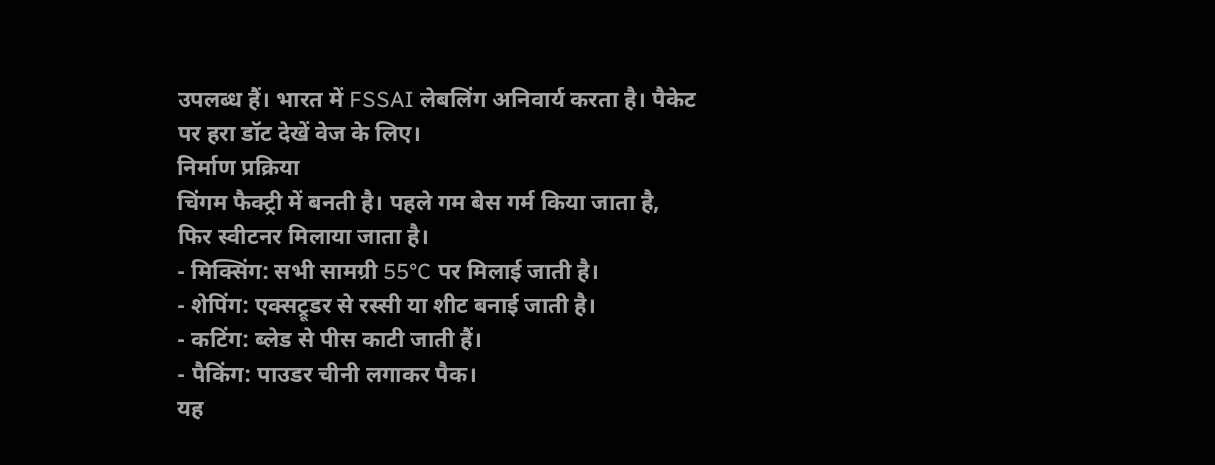उपलब्ध हैं। भारत में FSSAI लेबलिंग अनिवार्य करता है। पैकेट पर हरा डॉट देखें वेज के लिए।
निर्माण प्रक्रिया
चिंगम फैक्ट्री में बनती है। पहले गम बेस गर्म किया जाता है, फिर स्वीटनर मिलाया जाता है।
- मिक्सिंग: सभी सामग्री 55°C पर मिलाई जाती है।
- शेपिंग: एक्सट्रूडर से रस्सी या शीट बनाई जाती है।
- कटिंग: ब्लेड से पीस काटी जाती हैं।
- पैकिंग: पाउडर चीनी लगाकर पैक।
यह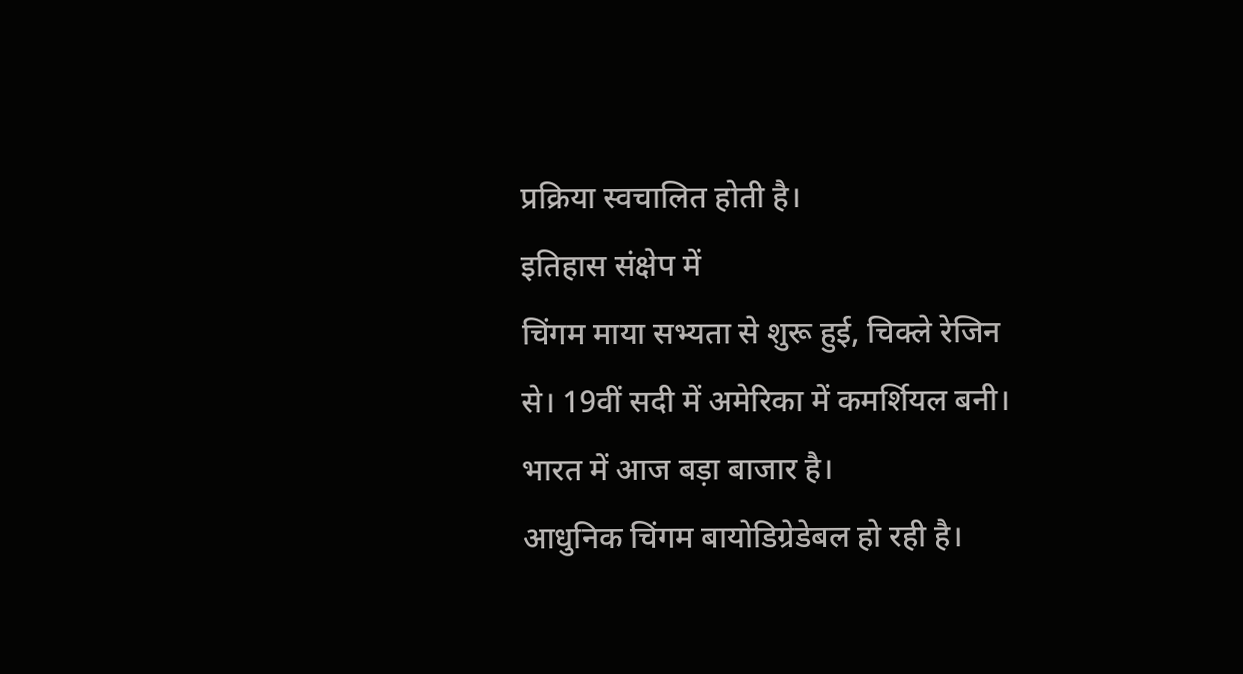प्रक्रिया स्वचालित होती है।
इतिहास संक्षेप में
चिंगम माया सभ्यता से शुरू हुई, चिक्ले रेजिन से। 19वीं सदी में अमेरिका में कमर्शियल बनी। भारत में आज बड़ा बाजार है।
आधुनिक चिंगम बायोडिग्रेडेबल हो रही है।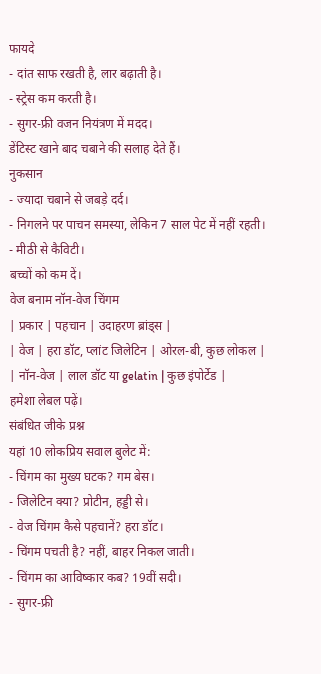फायदे
- दांत साफ रखती है, लार बढ़ाती है।
- स्ट्रेस कम करती है।
- सुगर-फ्री वजन नियंत्रण में मदद।
डेंटिस्ट खाने बाद चबाने की सलाह देते हैं।
नुकसान
- ज्यादा चबाने से जबड़े दर्द।
- निगलने पर पाचन समस्या, लेकिन 7 साल पेट में नहीं रहती।
- मीठी से कैविटी।
बच्चों को कम दें।
वेज बनाम नॉन-वेज चिंगम
| प्रकार | पहचान | उदाहरण ब्रांड्स |
| वेज | हरा डॉट, प्लांट जिलेटिन | ओरल-बी, कुछ लोकल |
| नॉन-वेज | लाल डॉट या gelatin | कुछ इंपोर्टेड |
हमेशा लेबल पढ़ें।
संबंधित जीके प्रश्न
यहां 10 लोकप्रिय सवाल बुलेट में:
- चिंगम का मुख्य घटक? गम बेस।
- जिलेटिन क्या? प्रोटीन, हड्डी से।
- वेज चिंगम कैसे पहचानें? हरा डॉट।
- चिंगम पचती है? नहीं, बाहर निकल जाती।
- चिंगम का आविष्कार कब? 19वीं सदी।
- सुगर-फ्री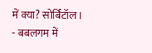में क्या? सोर्बिटॉल।
- बबलगम में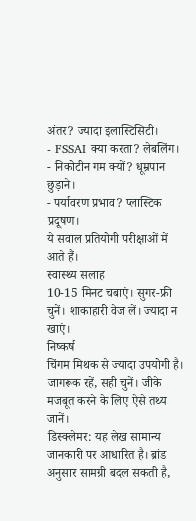अंतर? ज्यादा इलास्टिसिटी।
- FSSAI क्या करता? लेबलिंग।
- निकोटीन गम क्यों? धूम्रपान छुड़ाने।
- पर्यावरण प्रभाव? प्लास्टिक प्रदूषण।
ये सवाल प्रतियोगी परीक्षाओं में आते हैं।
स्वास्थ्य सलाह
10-15 मिनट चबाएं। सुगर-फ्री चुनें। शाकाहारी वेज लें। ज्यादा न खाएं।
निष्कर्ष
चिंगम मिथक से ज्यादा उपयोगी है। जागरूक रहें, सही चुनें। जीके मजबूत करने के लिए ऐसे तथ्य जानें।
डिस्क्लेमर: यह लेख सामान्य जानकारी पर आधारित है। ब्रांड अनुसार सामग्री बदल सकती है,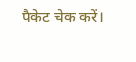पैकेट चेक करें।